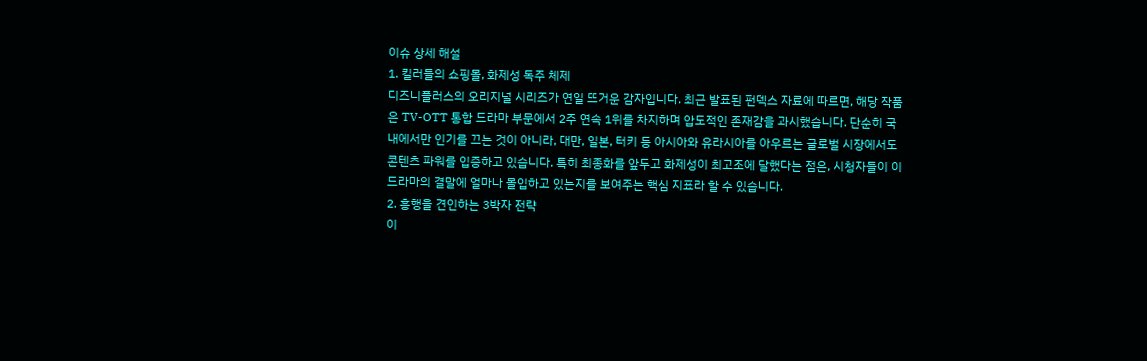이슈 상세 해설
1. 킬러들의 쇼핑몰, 화제성 독주 체제
디즈니플러스의 오리지널 시리즈가 연일 뜨거운 감자입니다. 최근 발표된 펀덱스 자료에 따르면, 해당 작품은 TV-OTT 통합 드라마 부문에서 2주 연속 1위를 차지하며 압도적인 존재감을 과시했습니다. 단순히 국내에서만 인기를 끄는 것이 아니라, 대만, 일본, 터키 등 아시아와 유라시아를 아우르는 글로벌 시장에서도 콘텐츠 파워를 입증하고 있습니다. 특히 최종화를 앞두고 화제성이 최고조에 달했다는 점은, 시청자들이 이 드라마의 결말에 얼마나 몰입하고 있는지를 보여주는 핵심 지표라 할 수 있습니다.
2. 흥행을 견인하는 3박자 전략
이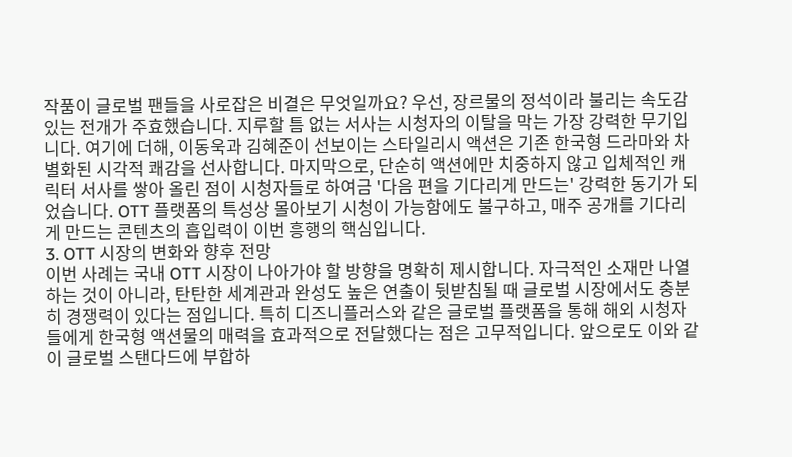작품이 글로벌 팬들을 사로잡은 비결은 무엇일까요? 우선, 장르물의 정석이라 불리는 속도감 있는 전개가 주효했습니다. 지루할 틈 없는 서사는 시청자의 이탈을 막는 가장 강력한 무기입니다. 여기에 더해, 이동욱과 김혜준이 선보이는 스타일리시 액션은 기존 한국형 드라마와 차별화된 시각적 쾌감을 선사합니다. 마지막으로, 단순히 액션에만 치중하지 않고 입체적인 캐릭터 서사를 쌓아 올린 점이 시청자들로 하여금 '다음 편을 기다리게 만드는' 강력한 동기가 되었습니다. OTT 플랫폼의 특성상 몰아보기 시청이 가능함에도 불구하고, 매주 공개를 기다리게 만드는 콘텐츠의 흡입력이 이번 흥행의 핵심입니다.
3. OTT 시장의 변화와 향후 전망
이번 사례는 국내 OTT 시장이 나아가야 할 방향을 명확히 제시합니다. 자극적인 소재만 나열하는 것이 아니라, 탄탄한 세계관과 완성도 높은 연출이 뒷받침될 때 글로벌 시장에서도 충분히 경쟁력이 있다는 점입니다. 특히 디즈니플러스와 같은 글로벌 플랫폼을 통해 해외 시청자들에게 한국형 액션물의 매력을 효과적으로 전달했다는 점은 고무적입니다. 앞으로도 이와 같이 글로벌 스탠다드에 부합하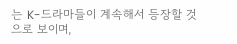는 K-드라마들이 계속해서 등장할 것으로 보이며,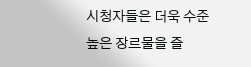시청자들은 더욱 수준 높은 장르물을 즐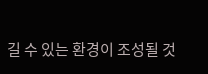길 수 있는 환경이 조성될 것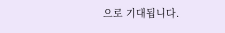으로 기대됩니다.